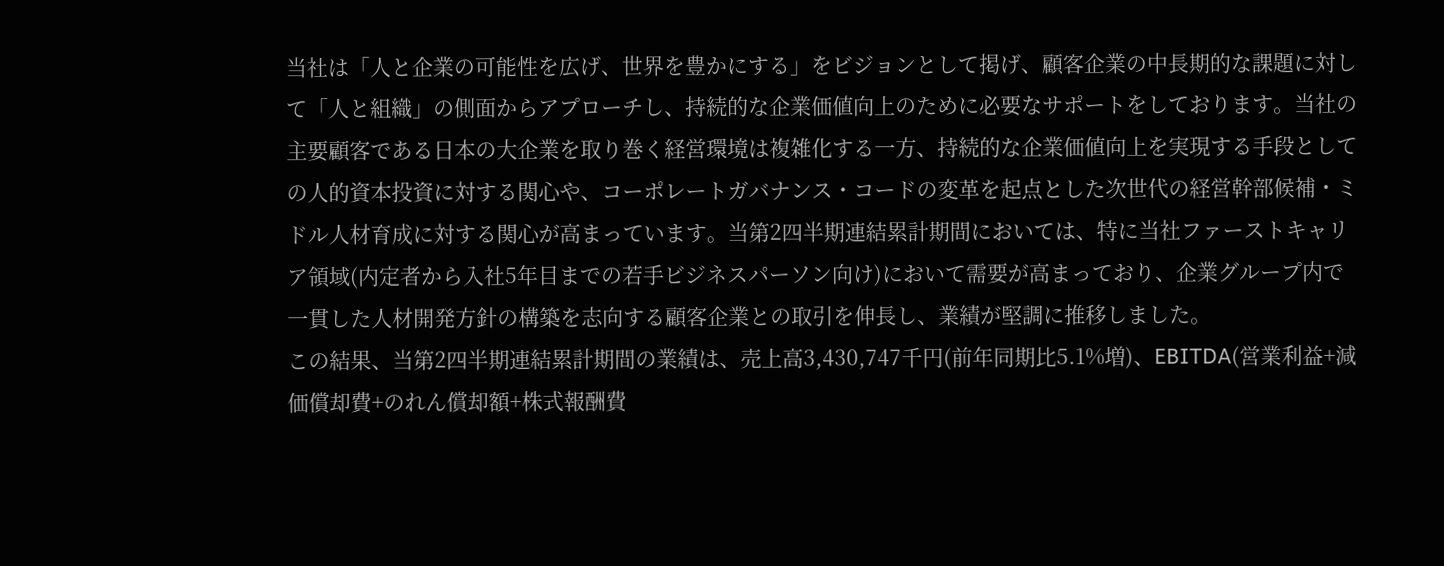当社は「人と企業の可能性を広げ、世界を豊かにする」をビジョンとして掲げ、顧客企業の中長期的な課題に対して「人と組織」の側面からアプローチし、持続的な企業価値向上のために必要なサポートをしております。当社の主要顧客である日本の大企業を取り巻く経営環境は複雑化する一方、持続的な企業価値向上を実現する手段としての人的資本投資に対する関心や、コーポレートガバナンス・コードの変革を起点とした次世代の経営幹部候補・ミドル人材育成に対する関心が高まっています。当第2四半期連結累計期間においては、特に当社ファーストキャリア領域(内定者から入社5年目までの若手ビジネスパーソン向け)において需要が高まっており、企業グループ内で一貫した人材開発方針の構築を志向する顧客企業との取引を伸長し、業績が堅調に推移しました。
この結果、当第2四半期連結累計期間の業績は、売上高3,430,747千円(前年同期比5.1%増)、EBITDA(営業利益+減価償却費+のれん償却額+株式報酬費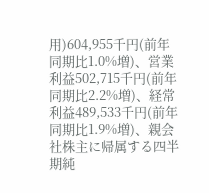用)604,955千円(前年同期比1.0%増)、営業利益502,715千円(前年同期比2.2%増)、経常利益489,533千円(前年同期比1.9%増)、親会社株主に帰属する四半期純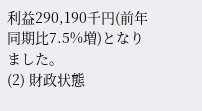利益290,190千円(前年同期比7.5%増)となりました。
(2) 財政状態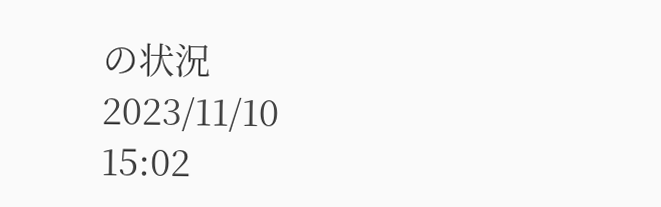の状況
2023/11/10 15:02